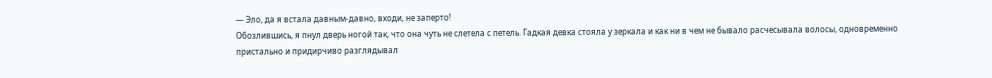— Эло, да я встала давным-давно, входи, не заперто!
Обозлившись, я пнул дверь ногой так, что она чуть не слетела с петель. Гадкая девка стояла у зеркала и как ни в чем не бывало расчесывала волосы, одновременно пристально и придирчиво разглядывал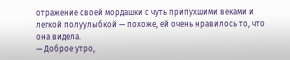отражение своей мордашки с чуть припухшими веками и легкой полуулыбкой — похоже, ей очень нравилось то, что она видела.
— Доброе утро,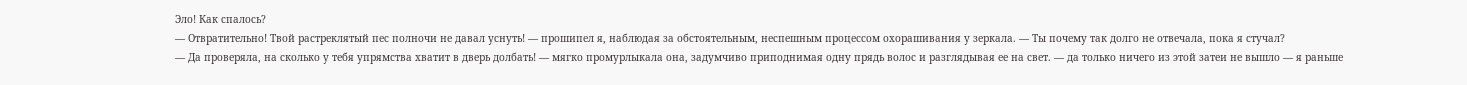Эло! Как спалось?
— Отвратительно! Твой растреклятый пес полночи не давал уснуть! — прошипел я, наблюдая за обстоятельным, неспешным процессом охорашивания у зеркала. — Ты почему так долго не отвечала, пока я стучал?
— Да проверяла, на сколько у тебя упрямства хватит в дверь долбать! — мягко промурлыкала она, задумчиво приподнимая одну прядь волос и разглядывая ее на свет. — да только ничего из этой затеи не вышло — я раньше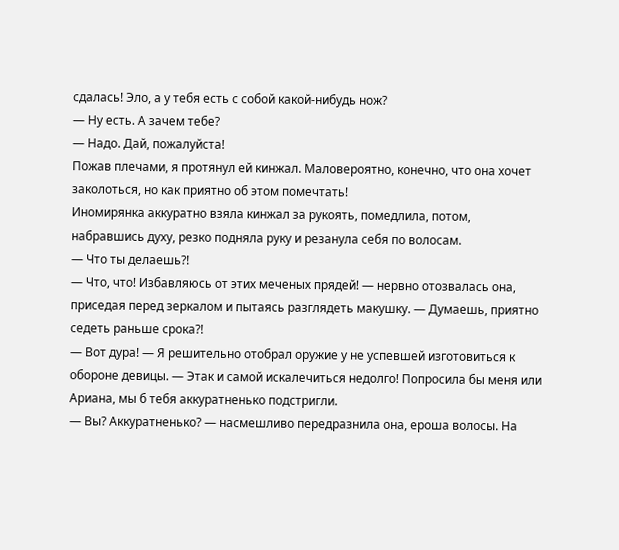сдалась! Эло, а у тебя есть с собой какой-нибудь нож?
— Ну есть. А зачем тебе?
— Надо. Дай, пожалуйста!
Пожав плечами, я протянул ей кинжал. Маловероятно, конечно, что она хочет заколоться, но как приятно об этом помечтать!
Иномирянка аккуратно взяла кинжал за рукоять, помедлила, потом, набравшись духу, резко подняла руку и резанула себя по волосам.
— Что ты делаешь?!
— Что, что! Избавляюсь от этих меченых прядей! — нервно отозвалась она, приседая перед зеркалом и пытаясь разглядеть макушку. — Думаешь, приятно седеть раньше срока?!
— Вот дура! — Я решительно отобрал оружие у не успевшей изготовиться к обороне девицы. — Этак и самой искалечиться недолго! Попросила бы меня или Ариана, мы б тебя аккуратненько подстригли.
— Вы? Аккуратненько? — насмешливо передразнила она, ероша волосы. На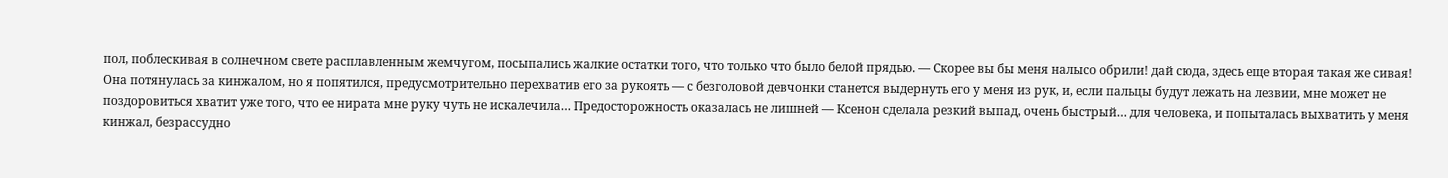пол, поблескивая в солнечном свете расплавленным жемчугом, посыпались жалкие остатки того, что только что было белой прядью. — Скорее вы бы меня налысо обрили! дай сюда, здесь еще вторая такая же сивая!
Она потянулась за кинжалом, но я попятился, предусмотрительно перехватив его за рукоять — с безголовой девчонки станется выдернуть его у меня из рук, и, если пальцы будут лежать на лезвии, мне может не поздоровиться хватит уже того, что ее нирата мне руку чуть не искалечила… Предосторожность оказалась не лишней — Ксенон сделала резкий выпад, очень быстрый… для человека, и попыталась выхватить у меня кинжал, безрассудно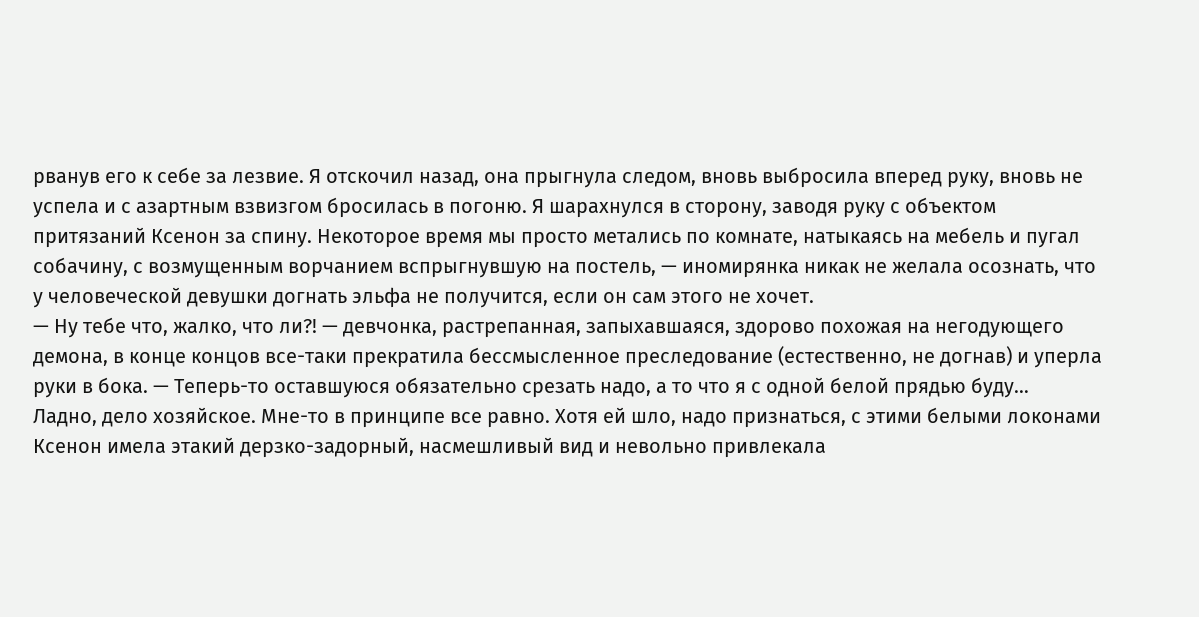рванув его к себе за лезвие. Я отскочил назад, она прыгнула следом, вновь выбросила вперед руку, вновь не успела и с азартным взвизгом бросилась в погоню. Я шарахнулся в сторону, заводя руку с объектом притязаний Ксенон за спину. Некоторое время мы просто метались по комнате, натыкаясь на мебель и пугал собачину, с возмущенным ворчанием вспрыгнувшую на постель, — иномирянка никак не желала осознать, что у человеческой девушки догнать эльфа не получится, если он сам этого не хочет.
— Ну тебе что, жалко, что ли?! — девчонка, растрепанная, запыхавшаяся, здорово похожая на негодующего демона, в конце концов все-таки прекратила бессмысленное преследование (естественно, не догнав) и уперла руки в бока. — Теперь-то оставшуюся обязательно срезать надо, а то что я с одной белой прядью буду…
Ладно, дело хозяйское. Мне-то в принципе все равно. Хотя ей шло, надо признаться, с этими белыми локонами Ксенон имела этакий дерзко-задорный, насмешливый вид и невольно привлекала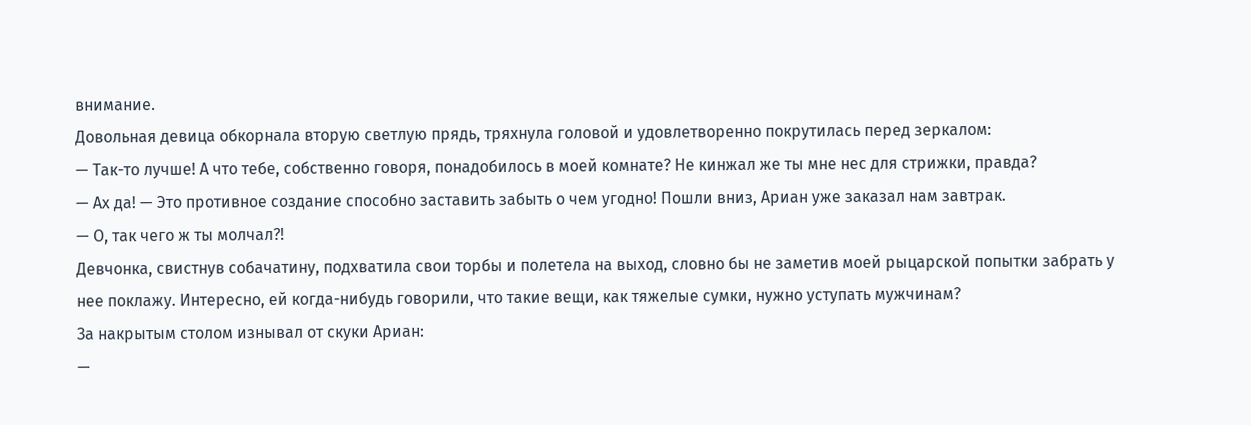внимание.
Довольная девица обкорнала вторую светлую прядь, тряхнула головой и удовлетворенно покрутилась перед зеркалом:
— Так-то лучше! А что тебе, собственно говоря, понадобилось в моей комнате? Не кинжал же ты мне нес для стрижки, правда?
— Ах да! — Это противное создание способно заставить забыть о чем угодно! Пошли вниз, Ариан уже заказал нам завтрак.
— О, так чего ж ты молчал?!
Девчонка, свистнув собачатину, подхватила свои торбы и полетела на выход, словно бы не заметив моей рыцарской попытки забрать у нее поклажу. Интересно, ей когда-нибудь говорили, что такие вещи, как тяжелые сумки, нужно уступать мужчинам?
За накрытым столом изнывал от скуки Ариан:
—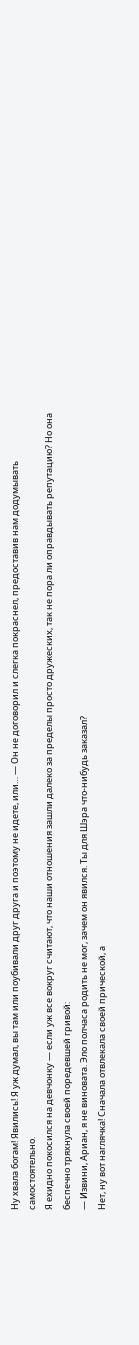Ну хвала богам! Явились! Я уж думал, вы там или поубивали друг друга и поэтому не идете, или… — Он не договорил и слегка покраснел, предоставив нам додумывать самостоятельно.
Я ехидно покосился на девчонку — если уж все вокруг считают, что наши отношения зашли далеко за пределы просто дружеских, так не пора ли оправдывать репутацию? Но она беспечно тряхнула своей поредевшей гривой:
— Извини, Ариан, я не виновата. Эло полчаса родить не мог, зачем он явился. Ты для Шэра что-нибудь заказал?
Нет, ну вот наглячка! Сначала отвлекала своей прической, а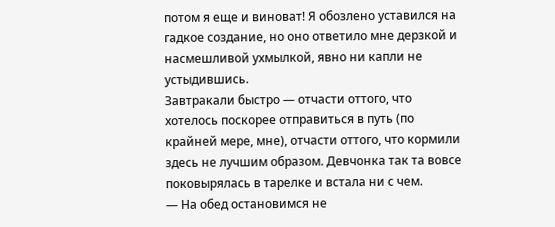потом я еще и виноват! Я обозлено уставился на гадкое создание, но оно ответило мне дерзкой и насмешливой ухмылкой, явно ни капли не устыдившись.
Завтракали быстро — отчасти оттого, что хотелось поскорее отправиться в путь (по крайней мере, мне), отчасти оттого, что кормили здесь не лучшим образом. Девчонка так та вовсе поковырялась в тарелке и встала ни с чем.
— На обед остановимся не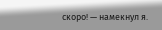скоро! — намекнул я.